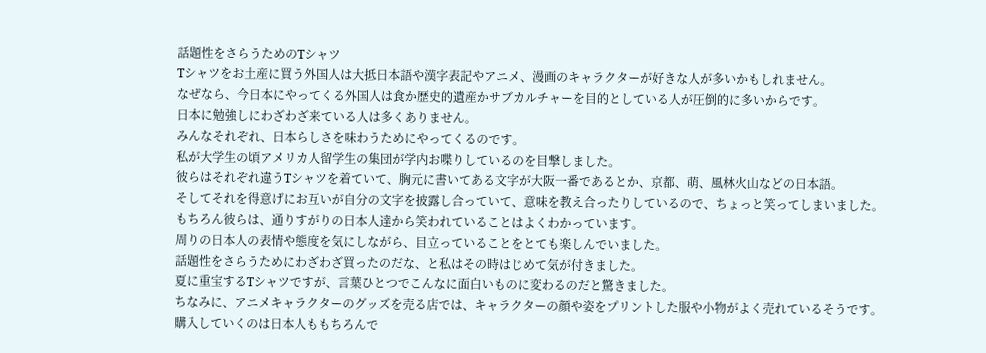話題性をさらうためのTシャツ
Tシャツをお土産に買う外国人は大抵日本語や漢字表記やアニメ、漫画のキャラクターが好きな人が多いかもしれません。
なぜなら、今日本にやってくる外国人は食か歴史的遺産かサブカルチャーを目的としている人が圧倒的に多いからです。
日本に勉強しにわざわざ来ている人は多くありません。
みんなそれぞれ、日本らしさを味わうためにやってくるのです。
私が大学生の頃アメリカ人留学生の集団が学内お喋りしているのを目撃しました。
彼らはそれぞれ違うTシャツを着ていて、胸元に書いてある文字が大阪一番であるとか、京都、萌、風林火山などの日本語。
そしてそれを得意げにお互いが自分の文字を披露し合っていて、意味を教え合ったりしているので、ちょっと笑ってしまいました。
もちろん彼らは、通りすがりの日本人達から笑われていることはよくわかっています。
周りの日本人の表情や態度を気にしながら、目立っていることをとても楽しんでいました。
話題性をさらうためにわざわざ買ったのだな、と私はその時はじめて気が付きました。
夏に重宝するTシャツですが、言葉ひとつでこんなに面白いものに変わるのだと驚きました。
ちなみに、アニメキャラクターのグッズを売る店では、キャラクターの顔や姿をプリントした服や小物がよく売れているそうです。
購入していくのは日本人ももちろんで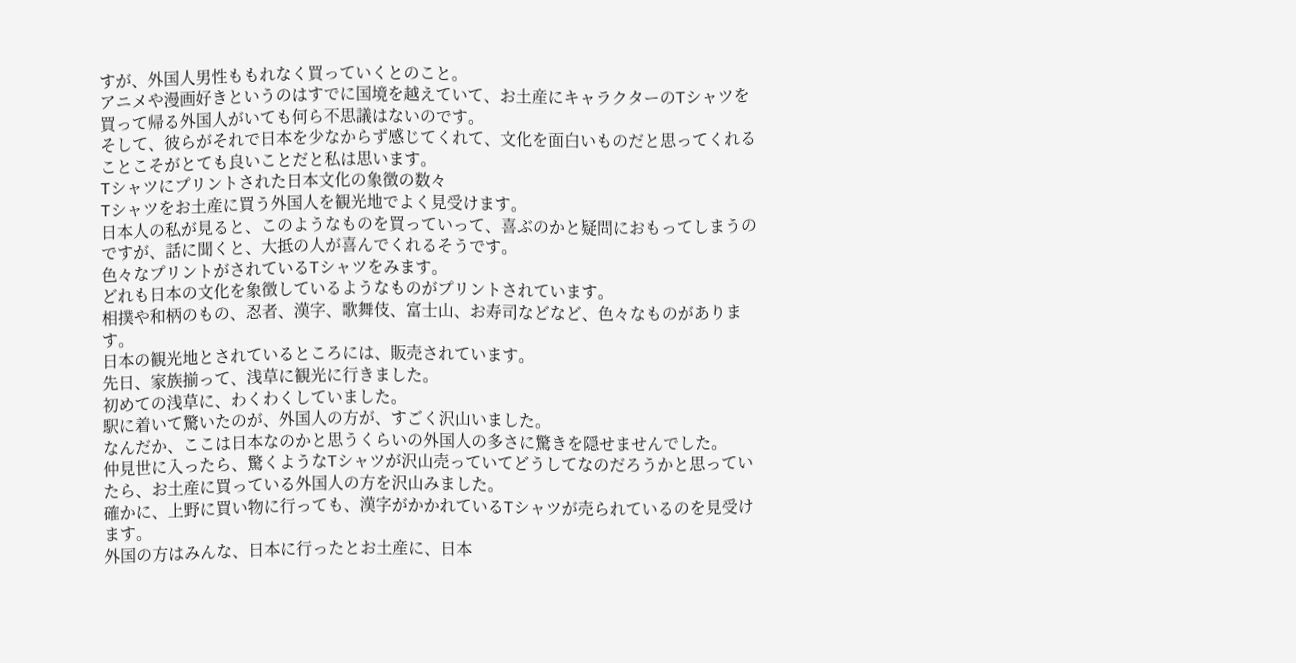すが、外国人男性ももれなく買っていくとのこと。
アニメや漫画好きというのはすでに国境を越えていて、お土産にキャラクターのTシャツを買って帰る外国人がいても何ら不思議はないのです。
そして、彼らがそれで日本を少なからず感じてくれて、文化を面白いものだと思ってくれることこそがとても良いことだと私は思います。
Tシャツにプリントされた日本文化の象徴の数々
Tシャツをお土産に買う外国人を観光地でよく見受けます。
日本人の私が見ると、このようなものを買っていって、喜ぶのかと疑問におもってしまうのですが、話に聞くと、大抵の人が喜んでくれるそうです。
色々なプリントがされているTシャツをみます。
どれも日本の文化を象徴しているようなものがプリントされています。
相撲や和柄のもの、忍者、漢字、歌舞伎、富士山、お寿司などなど、色々なものがあります。
日本の観光地とされているところには、販売されています。
先日、家族揃って、浅草に観光に行きました。
初めての浅草に、わくわくしていました。
駅に着いて驚いたのが、外国人の方が、すごく沢山いました。
なんだか、ここは日本なのかと思うくらいの外国人の多さに驚きを隠せませんでした。
仲見世に入ったら、驚くようなTシャツが沢山売っていてどうしてなのだろうかと思っていたら、お土産に買っている外国人の方を沢山みました。
確かに、上野に買い物に行っても、漢字がかかれているTシャツが売られているのを見受けます。
外国の方はみんな、日本に行ったとお土産に、日本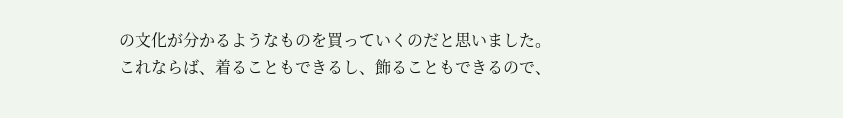の文化が分かるようなものを買っていくのだと思いました。
これならば、着ることもできるし、飾ることもできるので、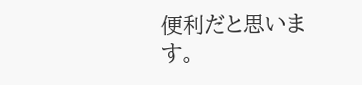便利だと思います。